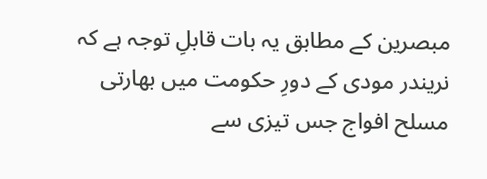مبصرین کے مطابق یہ بات قابلِ توجہ ہے کہ نریندر مودی کے دورِ حکومت میں بھارتی مسلح افواج جس تیزی سے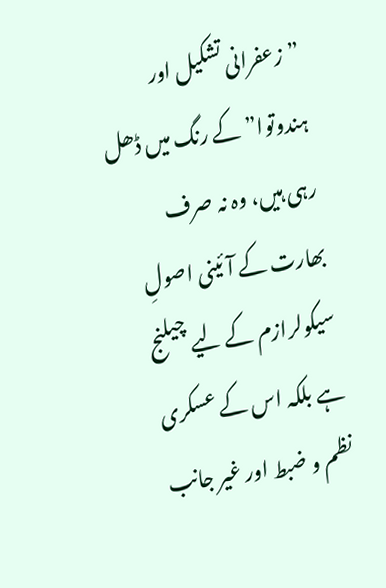”زعفرانی تشکیل اور ہندوتوا” کے رنگ میں ڈھل رہی ہیں، وہ نہ صرف بھارت کے آئینی اصولِ سیکولرازم کے لیے چیلنج ہے بلکہ اس کے عسکری نظم و ضبط اور غیر جانب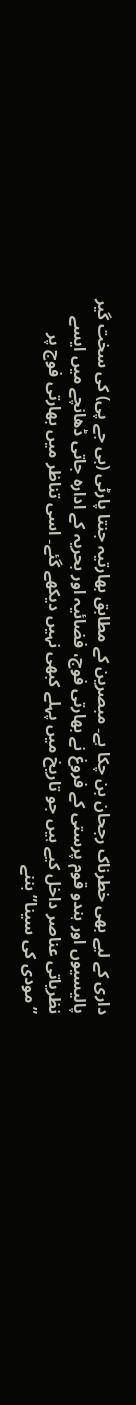داری کے لیے بھی خطرناک رجحان بن چکا ہے۔ مبصرین کے مطابق بھارتیہ جنتا پارٹی (بی جے پی) کی سخت گیر پالیسیوں اور ہندو قوم پرستی کے فروغ نے بھارتی فوج، فضائیہ اور بحریہ کے ادارہ جاتی ڈھانچے میں ایسے نظریاتی عناصر داخل کیے ہیں جو تاریخ میں پہلے کبھی نہیں دیکھے گئے۔ اسی تناظر میں بھارتی فوج پر ”مودی کی سینا” بننے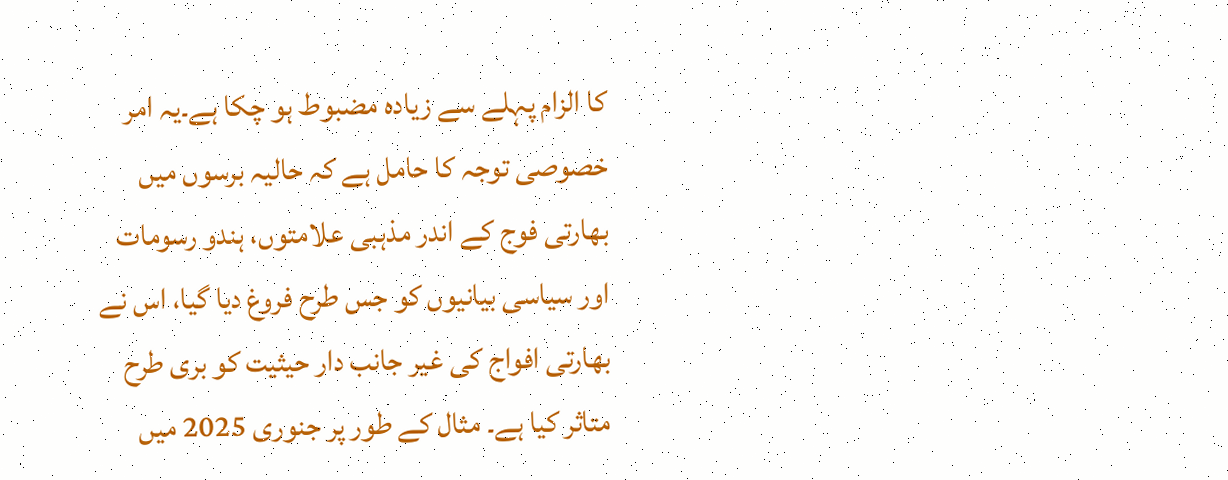کا الزام پہلے سے زیادہ مضبوط ہو چکا ہے۔یہ امر خصوصی توجہ کا حامل ہے کہ حالیہ برسوں میں بھارتی فوج کے اندر مذہبی علامتوں، ہندو رسومات اور سیاسی بیانیوں کو جس طرح فروغ دیا گیا، اس نے بھارتی افواج کی غیر جانب دار حیثیت کو بری طرح متاثر کیا ہے۔ مثال کے طور پر جنوری 2025 میں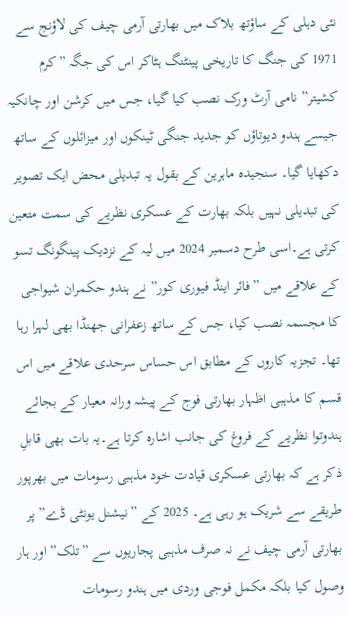نئی دہلی کے ساؤتھ بلاک میں بھارتی آرمی چیف کی لاؤنج سے 1971 کی جنگ کا تاریخی پینٹنگ ہٹاکر اس کی جگہ ”کرم کشیتر” نامی آرٹ ورک نصب کیا گیا، جس میں کرشن اور چانکیہ جیسے ہندو دیوتاؤں کو جدید جنگی ٹینکوں اور میزائلوں کے ساتھ دکھایا گیا۔ سنجیدہ ماہرین کے بقول یہ تبدیلی محض ایک تصویر کی تبدیلی نہیں بلکہ بھارت کے عسکری نظریے کی سمت متعین کرتی ہے۔اسی طرح دسمبر 2024 میں لیہ کے نزدیک پینگونگ تسو کے علاقے میں ”فائر اینڈ فیوری کور” نے ہندو حکمران شیواجی کا مجسمہ نصب کیا، جس کے ساتھ زعفرانی جھنڈا بھی لہرا رہا تھا۔ تجزیہ کاروں کے مطابق اس حساس سرحدی علاقے میں اس قسم کا مذہبی اظہار بھارتی فوج کے پیشہ ورانہ معیار کے بجائے ہندوتوا نظریے کے فروغ کی جانب اشارہ کرتا ہے۔یہ بات بھی قابلِ ذکر ہے کہ بھارتی عسکری قیادت خود مذہبی رسومات میں بھرپور طریقے سے شریک ہو رہی ہے۔ 2025 کے ”نیشنل یونٹی ڈے” پر بھارتی آرمی چیف نے نہ صرف مذہبی پجاریوں سے ”تلک” اور ہار وصول کیا بلکہ مکمل فوجی وردی میں ہندو رسومات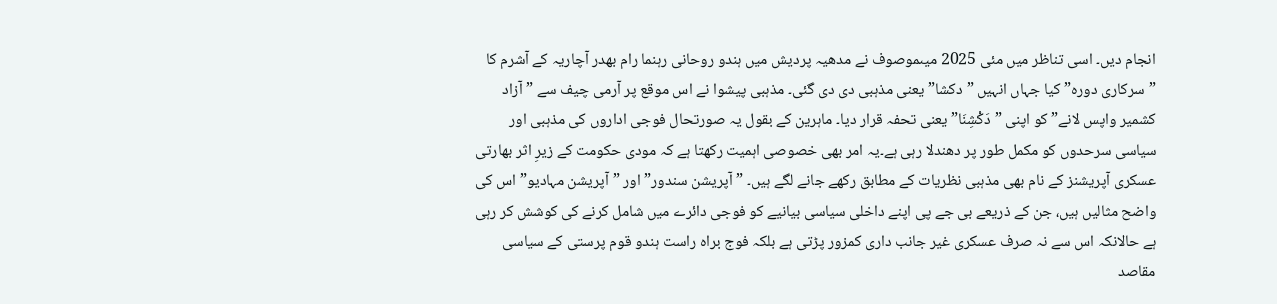انجام دیں۔ اسی تناظر میں مئی 2025 میںموصوف نے مدھیہ پردیش میں ہندو روحانی رہنما رام بھدر آچاریہ کے آشرم کا ”سرکاری دورہ” کیا جہاں انہیں ”دکشا” یعنی مذہبی دی دی گئی۔ مذہبی پیشوا نے اس موقع پر آرمی چیف سے ”آزاد کشمیر واپس لانے” کو اپنی ”دَکْشِنَا” یعنی تحفہ قرار دیا۔ ماہرین کے بقول یہ صورتحال فوجی اداروں کی مذہبی اور سیاسی سرحدوں کو مکمل طور پر دھندلا رہی ہے۔یہ امر بھی خصوصی اہمیت رکھتا ہے کہ مودی حکومت کے زیرِ اثر بھارتی عسکری آپریشنز کے نام بھی مذہبی نظریات کے مطابق رکھے جانے لگے ہیں۔ ”آپریشن سندور” اور ”آپریشن مہادیو” اس کی واضح مثالیں ہیں، جن کے ذریعے بی جے پی اپنے داخلی سیاسی بیانیے کو فوجی دائرے میں شامل کرنے کی کوشش کر رہی ہے حالانکہ اس سے نہ صرف عسکری غیر جانب داری کمزور پڑتی ہے بلکہ فوج براہ راست ہندو قوم پرستی کے سیاسی مقاصد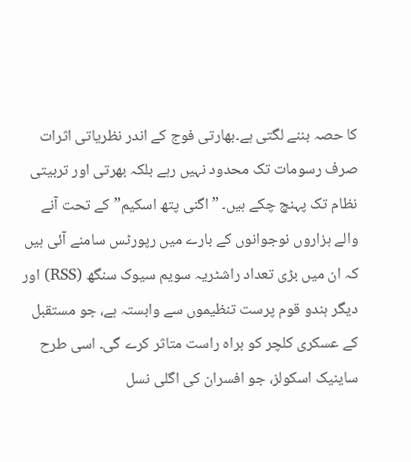کا حصہ بننے لگتی ہے۔بھارتی فوج کے اندر نظریاتی اثرات صرف رسومات تک محدود نہیں رہے بلکہ بھرتی اور تربیتی نظام تک پہنچ چکے ہیں۔ ”اگنی پتھ اسکیم” کے تحت آنے والے ہزاروں نوجوانوں کے بارے میں رپورٹس سامنے آئی ہیں کہ ان میں بڑی تعداد راشٹریہ سویم سیوک سنگھ (RSS) اور دیگر ہندو قوم پرست تنظیموں سے وابستہ ہے، جو مستقبل کے عسکری کلچر کو براہ راست متاثر کرے گی۔ اسی طرح ساینیک اسکولز، جو افسران کی اگلی نسل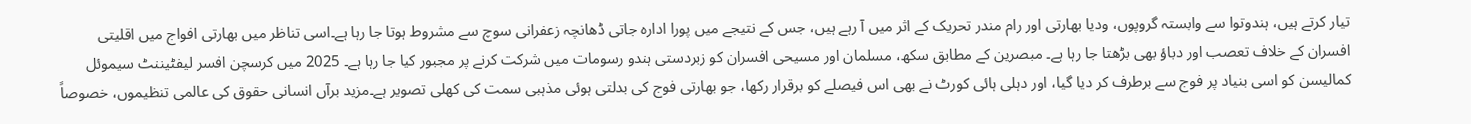تیار کرتے ہیں، ہندوتوا سے وابستہ گروپوں، ودیا بھارتی اور رام مندر تحریک کے اثر میں آ رہے ہیں، جس کے نتیجے میں پورا ادارہ جاتی ڈھانچہ زعفرانی سوچ سے مشروط ہوتا جا رہا ہے۔اسی تناظر میں بھارتی افواج میں اقلیتی افسران کے خلاف تعصب اور دباؤ بھی بڑھتا جا رہا ہے۔ مبصرین کے مطابق سکھ، مسلمان اور مسیحی افسران کو زبردستی ہندو رسومات میں شرکت کرنے پر مجبور کیا جا رہا ہے۔ 2025 میں کرسچن افسر لیفٹیننٹ سیموئل کمالیسن کو اسی بنیاد پر فوج سے برطرف کر دیا گیا، اور دہلی ہائی کورٹ نے بھی اس فیصلے کو برقرار رکھا، جو بھارتی فوج کی بدلتی ہوئی مذہبی سمت کی کھلی تصویر ہے۔مزید برآں انسانی حقوق کی عالمی تنظیموں، خصوصاً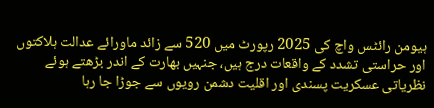ہیومن رائٹس واچ کی 2025 رپورٹ میں 520 سے زائد ماورائے عدالت ہلاکتوں اور حراستی تشدد کے واقعات درج ہیں، جنہیں بھارت کے اندر بڑھتے ہوئے نظریاتی عسکریت پسندی اور اقلیت دشمن رویوں سے جوڑا جا رہا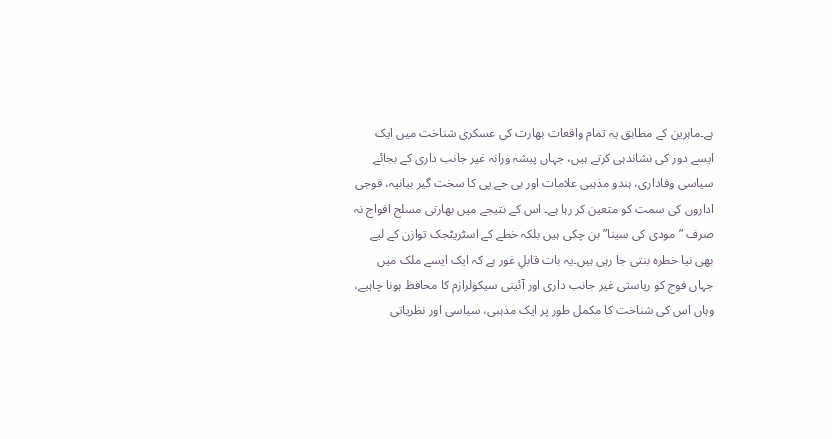ہے۔ماہرین کے مطابق یہ تمام واقعات بھارت کی عسکری شناخت میں ایک ایسے دور کی نشاندہی کرتے ہیں، جہاں پیشہ ورانہ غیر جانب داری کے بجائے سیاسی وفاداری، ہندو مذہبی علامات اور بی جے پی کا سخت گیر بیانیہ، فوجی اداروں کی سمت کو متعین کر رہا ہے۔ اس کے نتیجے میں بھارتی مسلح افواج نہ صرف ”مودی کی سینا” بن چکی ہیں بلکہ خطے کے اسٹریٹجک توازن کے لیے بھی نیا خطرہ بنتی جا رہی ہیں۔یہ بات قابلِ غور ہے کہ ایک ایسے ملک میں جہاں فوج کو ریاستی غیر جانب داری اور آئینی سیکولرازم کا محافظ ہونا چاہیے، وہاں اس کی شناخت کا مکمل طور پر ایک مذہبی، سیاسی اور نظریاتی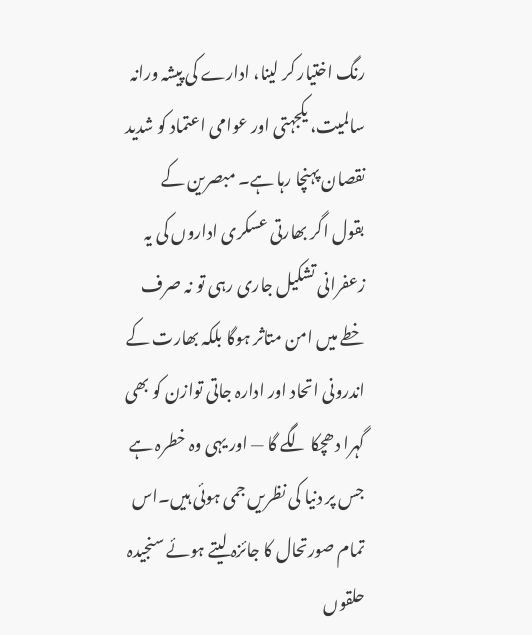رنگ اختیار کر لینا، ادارے کی پیشہ ورانہ سالمیت، یکجہتی اور عوامی اعتماد کو شدید نقصان پہنچا رہا ہے۔ مبصرین کے بقول اگر بھارتی عسکری اداروں کی یہ زعفرانی تشکیل جاری رہی تو نہ صرف خطے میں امن متاثر ہوگا بلکہ بھارت کے اندرونی اتحاد اور ادارہ جاتی توازن کو بھی گہرا دھچکا لگے گا — اور یہی وہ خطرہ ہے جس پر دنیا کی نظریں جمی ہوئی ہیں۔اس تمام صورتحال کا جائزہ لیتے ہوئے سنجیدہ حلقوں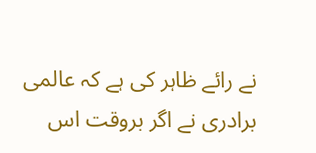نے رائے ظاہر کی ہے کہ عالمی برادری نے اگر بروقت اس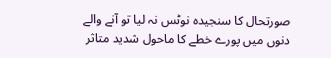صورتحال کا سنجیدہ نوٹس نہ لیا تو آنے والے دنوں میں پورے خطے کا ماحول شدید متاثر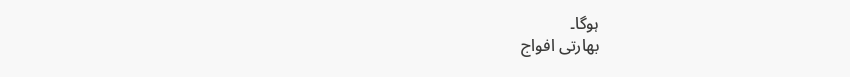ہوگا۔
بھارتی افواج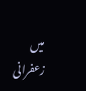میں زعفرانی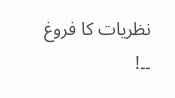نظریات کا فروغ ۔۔!